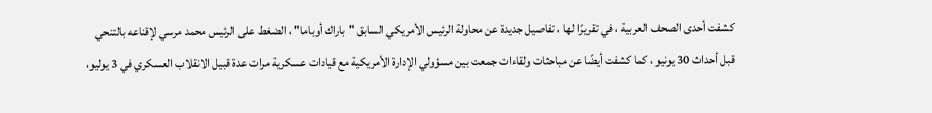كشفت أحدى الصحف العربية ، في تقريرًا لها ، تفاصيل جديدة عن محاولة الرئيس الأمريكي السابق "باراك أوباما" ، الضغط على الرئيس محمد مرسي لإقناعه بالتنحي قبل أحداث 30 يونيو ، كما كشفت أيضًا عن مباحثات ولقاءات جمعت بين مسؤولي الإدارة الأمريكية مع قيادات عسكرية مرات عدة قبيل الانقلاب العسكري في 3 يوليو،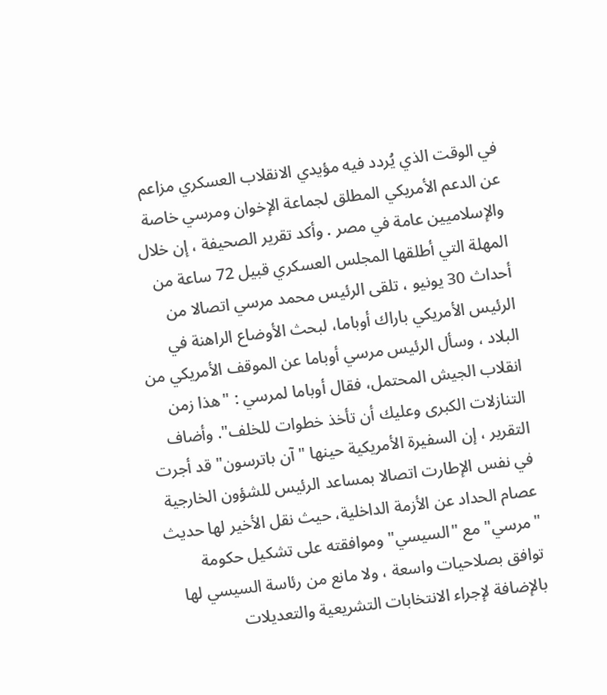في الوقت الذي يُردد فيه مؤيدي الانقلاب العسكري مزاعم عن الدعم الأمريكي المطلق لجماعة الإخوان ومرسي خاصة والإسلاميين عامة في مصر . وأكد تقرير الصحيفة ، إن خلال المهلة التي أطلقها المجلس العسكري قبيل 72 ساعة من أحداث 30 يونيو ، تلقى الرئيس محمد مرسي اتصالا من الرئيس الأمريكي باراك أوباما، لبحث الأوضاع الراهنة في البلاد ، وسأل الرئيس مرسي أوباما عن الموقف الأمريكي من انقلاب الجيش المحتمل، فقال أوباما لمرسي : "هذا زمن التنازلات الكبرى وعليك أن تأخذ خطوات للخلف". وأضاف التقرير ، إن السفيرة الأمريكية حينها "آن باترسون" قد أجرت في نفس الإطارت اتصالا بمساعد الرئيس للشؤون الخارجية عصام الحداد عن الأزمة الداخلية، حيث نقل الأخير لها حديث "مرسي" مع "السيسي" وموافقته على تشكيل حكومة توافق بصلاحيات واسعة ، ولا مانع من رئاسة السيسي لها بالإضافة لإجراء الانتخابات التشريعية والتعديلات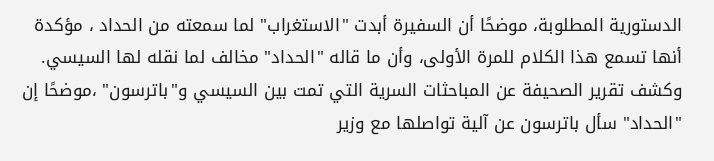الدستورية المطلوبة، موضحًا أن السفيرة أبدت "الاستغراب" لما سمعته من الحداد ، مؤكدة أنها تسمع هذا الكلام للمرة الأولى، وأن ما قاله "الحداد" مخالف لما نقله لها السيسي. وكشف تقرير الصحيفة عن المباحثات السرية التي تمت بين السيسي و"باترسون" ،موضحًا إن "الحداد" سأل باترسون عن آلية تواصلها مع وزير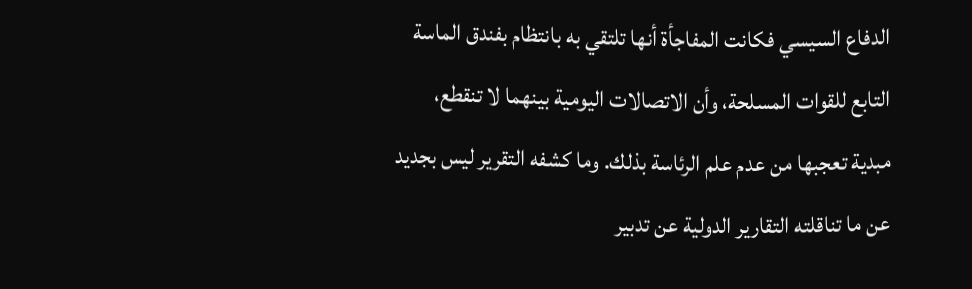الدفاع السيسي فكانت المفاجأة أنها تلتقي به بانتظام بفندق الماسة التابع للقوات المسلحة، وأن الاتصالات اليومية بينهما لا تنقطع، مبدية تعجبها من عدم علم الرئاسة بذلك. وما كشفه التقرير ليس بجديد عن ما تناقلته التقارير الدولية عن تدبير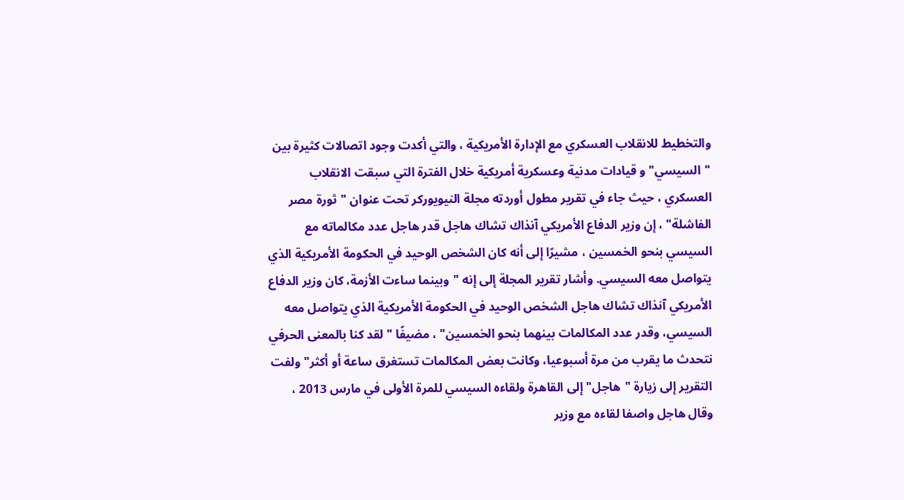والتخطيط للانقلاب العسكري مع الإدارة الأمريكية ، والتي أكدت وجود اتصالات كثيرة بين "السيسي" و قيادات مدنية وعسكرية أمريكية خلال الفترة التي سبقت الانقلاب العسكري ، حيث جاء في تقرير مطول أوردته مجلة النيويوركر تحت عنوان "ثورة مصر الفاشلة" ، إن وزير الدفاع الأمريكي آنذاك تشاك هاجل قدر هاجل عدد مكالماته مع السيسي بنحو الخمسين ، مشيرًا إلى أنه كان الشخص الوحيد في الحكومة الأمريكية الذي يتواصل معه السيسي. وأشار تقرير المجلة إلى إنه "وبينما ساءت الأزمة، كان وزير الدفاع الأمريكي آنذاك تشاك هاجل الشخص الوحيد في الحكومة الأمريكية الذي يتواصل معه السيسي، وقدر عدد المكالمات بينهما بنحو الخمسين" ، مضيفًا "لقد كنا بالمعنى الحرفي نتحدث ما يقرب من مرة أسبوعيا، وكانت بعض المكالمات تستغرق ساعة أو أكثر" ولفت التقرير إلى زيارة "هاجل" إلى القاهرة ولقاءه السيسي للمرة الأولى في مارس 2013 ، وقال هاجل واصفا لقاءه مع وزير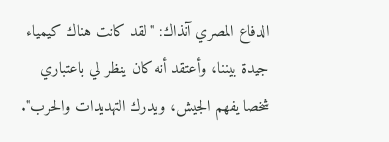الدفاع المصري آنذاك: "لقد كانت هناك كيمياء جيدة بيننا، وأعتقد أنه كان ينظر لي باعتباري شخصا يفهم الجيش، ويدرك التهديدات والحرب".